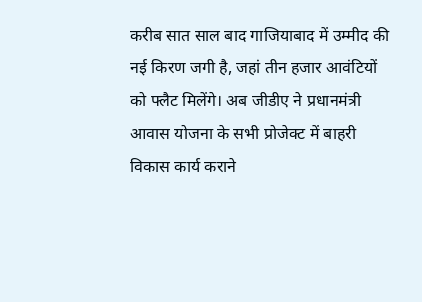करीब सात साल बाद गाजियाबाद में उम्मीद की नई किरण जगी है, जहां तीन हजार आवंटियों को फ्लैट मिलेंगे। अब जीडीए ने प्रधानमंत्री आवास योजना के सभी प्रोजेक्ट में बाहरी विकास कार्य कराने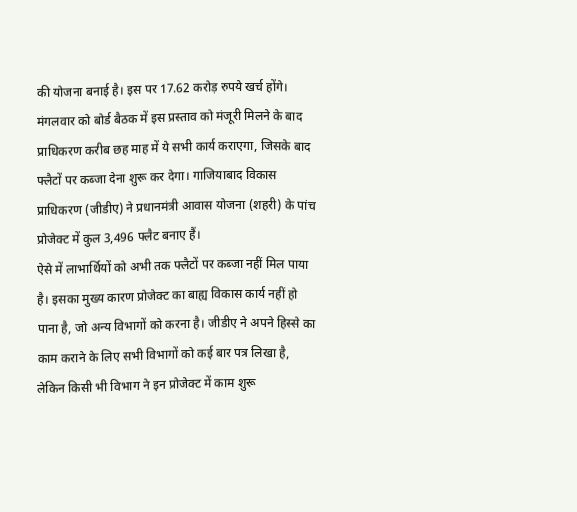की योजना बनाई है। इस पर 17.62 करोड़ रुपये खर्च होंगे। मंगलवार को बोर्ड बैठक में इस प्रस्ताव को मंजूरी मिलने के बाद प्राधिकरण करीब छह माह में ये सभी कार्य कराएगा, जिसके बाद फ्लैटों पर कब्जा देना शुरू कर देगा। गाजियाबाद विकास प्राधिकरण (जीडीए) ने प्रधानमंत्री आवास योजना (शहरी) के पांच प्रोजेक्ट में कुल 3,496 फ्लैट बनाए हैं।
ऐसे में लाभार्थियों को अभी तक फ्लैटों पर कब्जा नहीं मिल पाया है। इसका मुख्य कारण प्रोजेक्ट का बाह्य विकास कार्य नहीं हो पाना है, जो अन्य विभागों को करना है। जीडीए ने अपने हिस्से का काम कराने के लिए सभी विभागों को कई बार पत्र लिखा है, लेकिन किसी भी विभाग ने इन प्रोजेक्ट में काम शुरू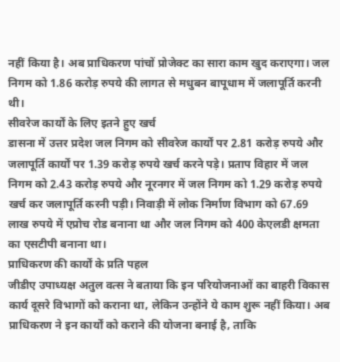नहीं किया है। अब प्राधिकरण पांचों प्रोजेक्ट का सारा काम खुद कराएगा। जल निगम को 1.86 करोड़ रुपये की लागत से मधुबन बापूधाम में जलापूर्ति करनी थी।
सीवरेज कार्यों के लिए इतने हुए खर्च
डासना में उत्तर प्रदेश जल निगम को सीवरेज कार्यों पर 2.81 करोड़ रुपये और जलापूर्ति कार्यों पर 1.39 करोड़ रुपये खर्च करने पड़े। प्रताप विहार में जल निगम को 2.43 करोड़ रुपये और नूरनगर में जल निगम को 1.29 करोड़ रुपये खर्च कर जलापूर्ति करनी पड़ी। निवाड़ी में लोक निर्माण विभाग को 67.69 लाख रुपये में एप्रोच रोड बनाना था और जल निगम को 400 केएलडी क्षमता का एसटीपी बनाना था।
प्राधिकरण की कार्यों के प्रति पहल
जीडीए उपाध्यक्ष अतुल वत्स ने बताया कि इन परियोजनाओं का बाहरी विकास कार्य दूसरे विभागों को कराना था, लेकिन उन्होंने ये काम शुरू नहीं किया। अब प्राधिकरण ने इन कार्यों को कराने की योजना बनाई है, ताकि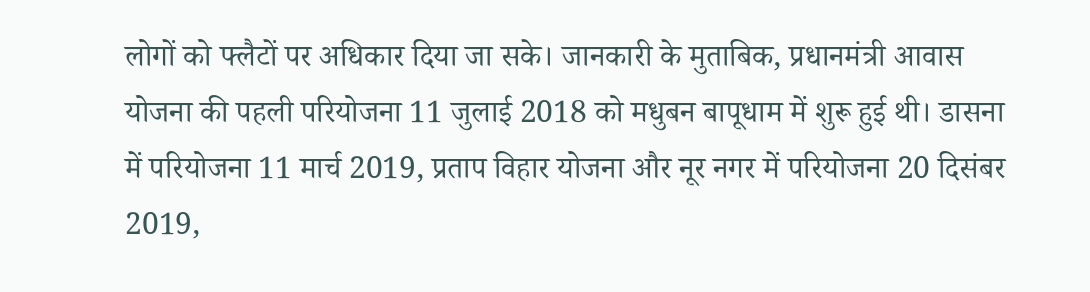लोगों को फ्लैटों पर अधिकार दिया जा सके। जानकारी के मुताबिक, प्रधानमंत्री आवास योजना की पहली परियोजना 11 जुलाई 2018 को मधुबन बापूधाम में शुरू हुई थी। डासना में परियोजना 11 मार्च 2019, प्रताप विहार योजना और नूर नगर में परियोजना 20 दिसंबर 2019,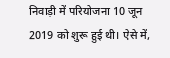निवाड़ी में परियोजना 10 जून 2019 को शुरू हुई थी। ऐसे में,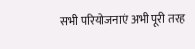सभी परियोजनाएं अभी पूरी तरह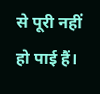से पूरी नहीं हो पाई हैं।